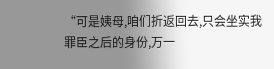“可是姨母,咱们折返回去,只会坐实我罪臣之后的身份,万一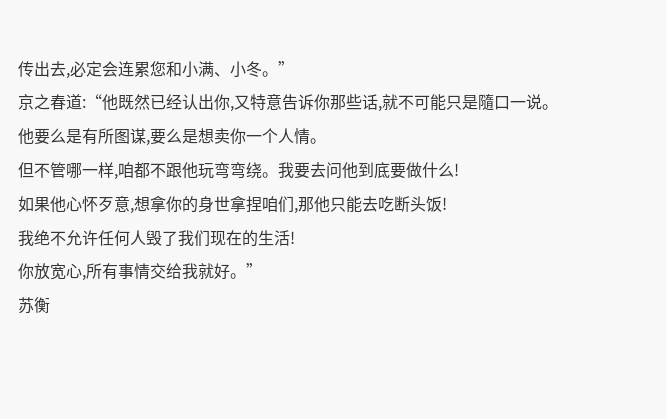传出去,必定会连累您和小满、小冬。”
京之春道:“他既然已经认出你,又特意告诉你那些话,就不可能只是隨口一说。
他要么是有所图谋,要么是想卖你一个人情。
但不管哪一样,咱都不跟他玩弯弯绕。我要去问他到底要做什么!
如果他心怀歹意,想拿你的身世拿捏咱们,那他只能去吃断头饭!
我绝不允许任何人毁了我们现在的生活!
你放宽心,所有事情交给我就好。”
苏衡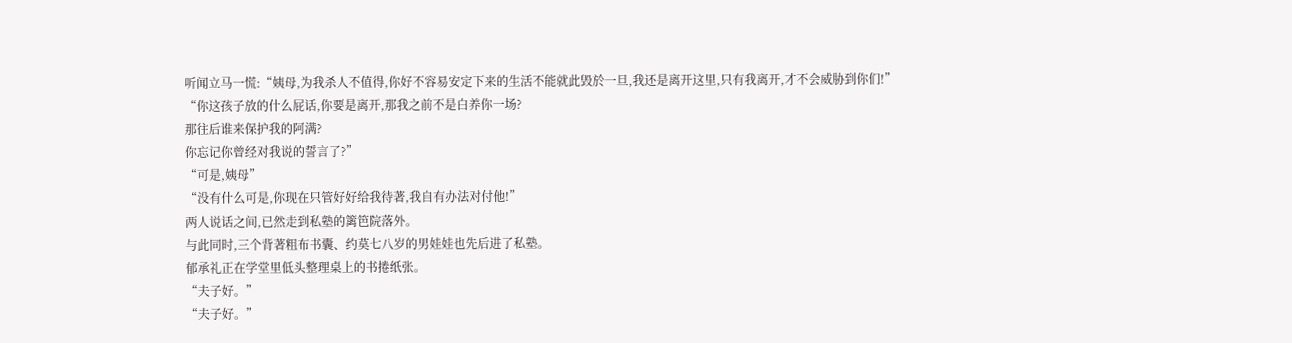听闻立马一慌:“姨母,为我杀人不值得,你好不容易安定下来的生活不能就此毁於一旦,我还是离开这里,只有我离开,才不会威胁到你们!”
“你这孩子放的什么屁话,你要是离开,那我之前不是白养你一场?
那往后谁来保护我的阿满?
你忘记你曾经对我说的誓言了?”
“可是,姨母”
“没有什么可是,你现在只管好好给我待著,我自有办法对付他!”
两人说话之间,已然走到私塾的篱笆院落外。
与此同时,三个背著粗布书囊、约莫七八岁的男娃娃也先后进了私塾。
郁承礼正在学堂里低头整理桌上的书捲纸张。
“夫子好。”
“夫子好。”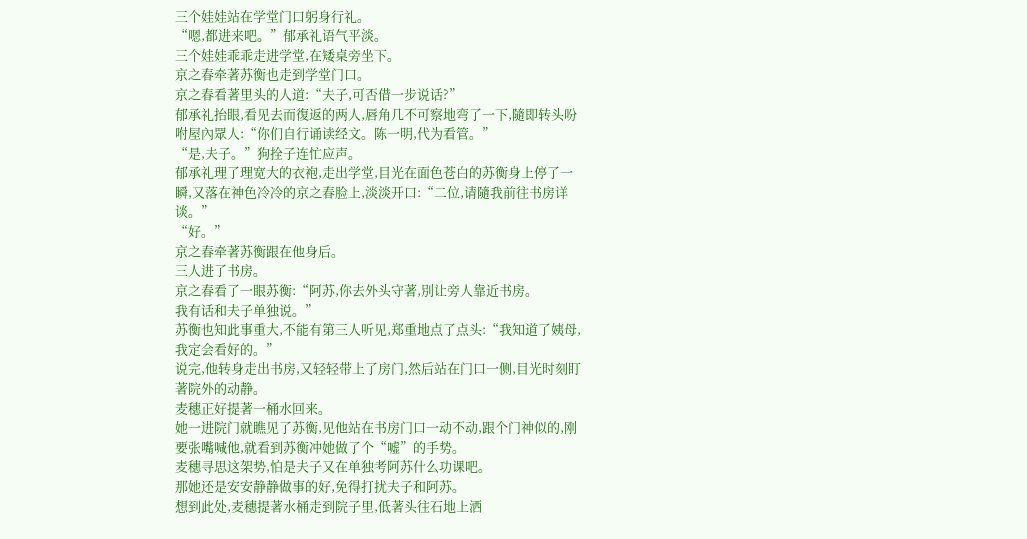三个娃娃站在学堂门口躬身行礼。
“嗯,都进来吧。”郁承礼语气平淡。
三个娃娃乖乖走进学堂,在矮桌旁坐下。
京之春牵著苏衡也走到学堂门口。
京之春看著里头的人道:“夫子,可否借一步说话?”
郁承礼抬眼,看见去而復返的两人,唇角几不可察地弯了一下,隨即转头吩咐屋內眾人:“你们自行诵读经文。陈一明,代为看管。”
“是,夫子。”狗拴子连忙应声。
郁承礼理了理宽大的衣袍,走出学堂,目光在面色苍白的苏衡身上停了一瞬,又落在神色冷冷的京之春脸上,淡淡开口:“二位,请隨我前往书房详谈。”
“好。”
京之春牵著苏衡跟在他身后。
三人进了书房。
京之春看了一眼苏衡:“阿苏,你去外头守著,別让旁人靠近书房。
我有话和夫子单独说。”
苏衡也知此事重大,不能有第三人听见,郑重地点了点头:“我知道了姨母,我定会看好的。”
说完,他转身走出书房,又轻轻带上了房门,然后站在门口一侧,目光时刻盯著院外的动静。
麦穗正好提著一桶水回来。
她一进院门就瞧见了苏衡,见他站在书房门口一动不动,跟个门神似的,刚要张嘴喊他,就看到苏衡冲她做了个“嘘”的手势。
麦穗寻思这架势,怕是夫子又在单独考阿苏什么功课吧。
那她还是安安静静做事的好,免得打扰夫子和阿苏。
想到此处,麦穗提著水桶走到院子里,低著头往石地上洒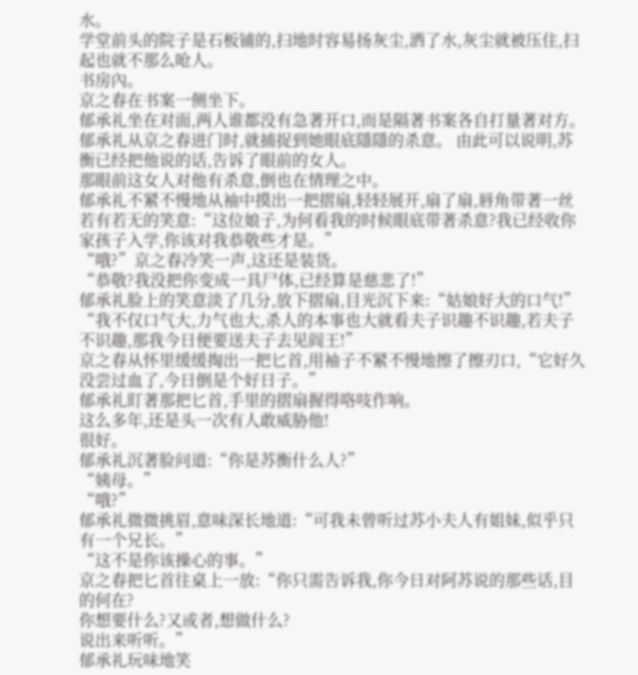水。
学堂前头的院子是石板铺的,扫地时容易扬灰尘,洒了水,灰尘就被压住,扫起也就不那么呛人。
书房內。
京之春在书案一侧坐下。
郁承礼坐在对面,两人谁都没有急著开口,而是隔著书案各自打量著对方。
郁承礼从京之春进门时,就捕捉到她眼底隱隱的杀意。 由此可以说明,苏衡已经把他说的话,告诉了眼前的女人。
那眼前这女人对他有杀意,倒也在情理之中。
郁承礼不紧不慢地从袖中摸出一把摺扇,轻轻展开,扇了扇,唇角带著一丝若有若无的笑意:“这位娘子,为何看我的时候眼底带著杀意?我已经收你家孩子入学,你该对我恭敬些才是。”
“哦?”京之春冷笑一声,这还是装货。
“恭敬?我没把你变成一具尸体,已经算是慈悲了!”
郁承礼脸上的笑意淡了几分,放下摺扇,目光沉下来:“姑娘好大的口气!”
“我不仅口气大,力气也大,杀人的本事也大就看夫子识趣不识趣,若夫子不识趣,那我今日便要送夫子去见阎王!”
京之春从怀里缓缓掏出一把匕首,用袖子不紧不慢地擦了擦刃口,“它好久没尝过血了,今日倒是个好日子。”
郁承礼盯著那把匕首,手里的摺扇握得咯吱作响。
这么多年,还是头一次有人敢威胁他!
很好。
郁承礼沉著脸问道:“你是苏衡什么人?”
“姨母。”
“哦?”
郁承礼微微挑眉,意味深长地道:“可我未曾听过苏小夫人有姐妹,似乎只有一个兄长。”
“这不是你该操心的事。”
京之春把匕首往桌上一放:“你只需告诉我,你今日对阿苏说的那些话,目的何在?
你想要什么?又或者,想做什么?
说出来听听。”
郁承礼玩味地笑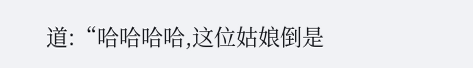道:“哈哈哈哈,这位姑娘倒是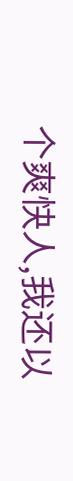个爽快人,我还以